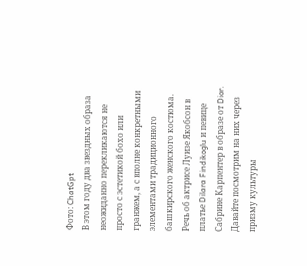Фото: ChatGpt
В этом году два звездных образа неожиданно перекликаются не просто с эстетикой бохо или гранжем, а с вполне конкретными элементами традиционного башкирского женского костюма.
Речь об актрисе Луизе Якобсон в платье Dilara Findikoglu и певице Сабрине Карпентер в образе от Dior. Давайте посмотрим на них через призму культуры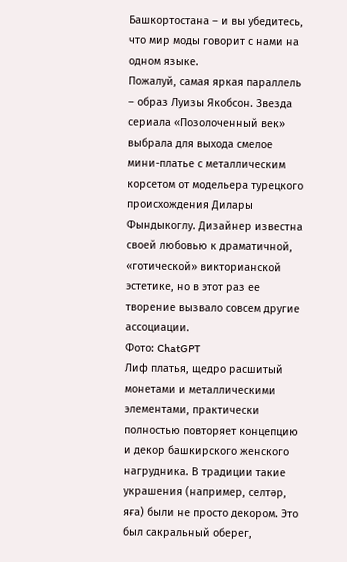Башкортостана – и вы убедитесь, что мир моды говорит с нами на одном языке.
Пожалуй, самая яркая параллель – образ Луизы Якобсон. Звезда сериала «Позолоченный век» выбрала для выхода смелое мини-платье с металлическим корсетом от модельера турецкого происхождения Дилары Фындыкоглу. Дизайнер известна своей любовью к драматичной, «готической» викторианской эстетике, но в этот раз ее творение вызвало совсем другие ассоциации.
Фото: ChatGPT
Лиф платья, щедро расшитый монетами и металлическими элементами, практически полностью повторяет концепцию и декор башкирского женского нагрудника. В традиции такие украшения (например, селтәр, яға) были не просто декором. Это был сакральный оберег,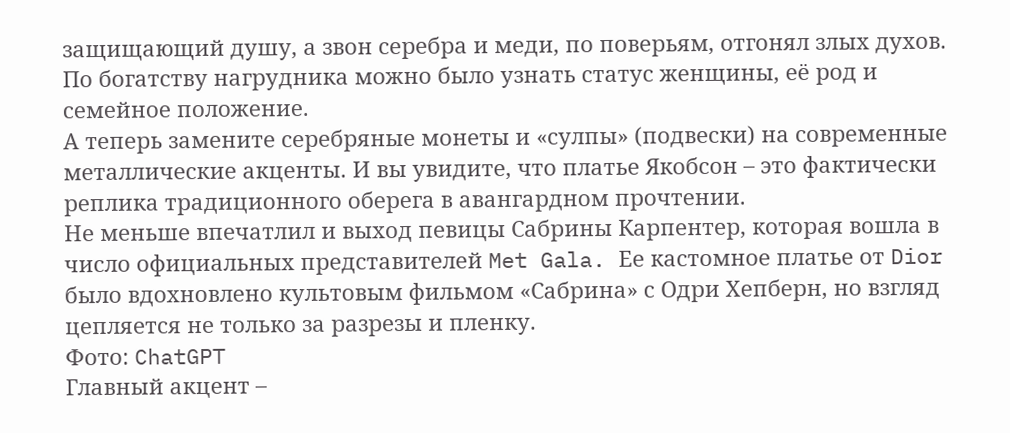защищающий душу, а звон серебра и меди, по поверьям, отгонял злых духов. По богатству нагрудника можно было узнать статус женщины, её род и семейное положение.
А теперь замените серебряные монеты и «сулпы» (подвески) на современные металлические акценты. И вы увидите, что платье Якобсон – это фактически реплика традиционного оберега в авангардном прочтении.
Не меньше впечатлил и выход певицы Сабрины Карпентер, которая вошла в число официальных представителей Met Gala. Ее кастомное платье от Dior было вдохновлено культовым фильмом «Сабрина» с Одри Хепберн, но взгляд цепляется не только за разрезы и пленку.
Фото: ChatGPT
Главный акцент –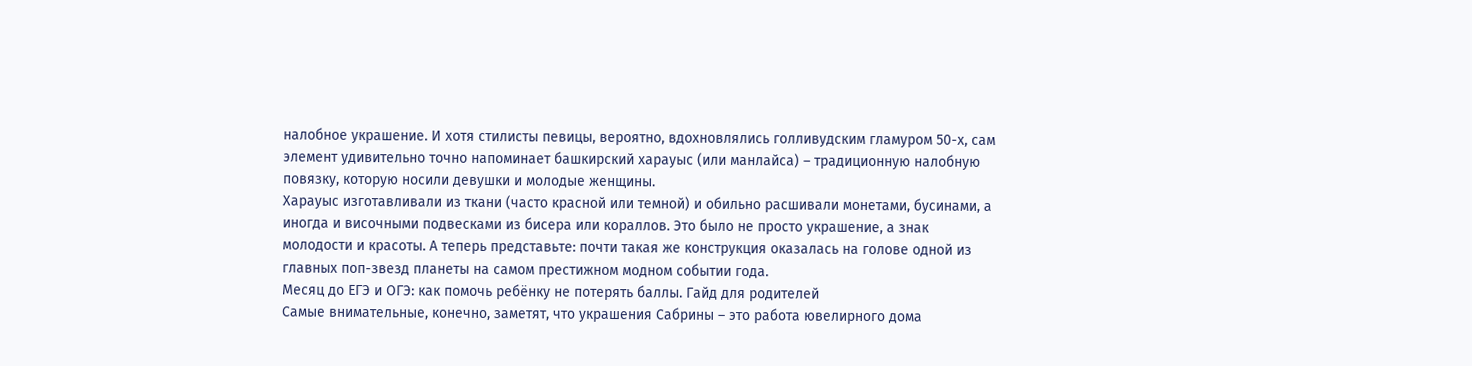налобное украшение. И хотя стилисты певицы, вероятно, вдохновлялись голливудским гламуром 50-х, сам элемент удивительно точно напоминает башкирский харауыс (или манлайса) – традиционную налобную повязку, которую носили девушки и молодые женщины.
Харауыс изготавливали из ткани (часто красной или темной) и обильно расшивали монетами, бусинами, а иногда и височными подвесками из бисера или кораллов. Это было не просто украшение, а знак молодости и красоты. А теперь представьте: почти такая же конструкция оказалась на голове одной из главных поп-звезд планеты на самом престижном модном событии года.
Месяц до ЕГЭ и ОГЭ: как помочь ребёнку не потерять баллы. Гайд для родителей
Самые внимательные, конечно, заметят, что украшения Сабрины – это работа ювелирного дома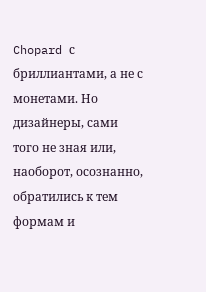Chopard с бриллиантами, а не с монетами. Но дизайнеры, сами того не зная или, наоборот, осознанно, обратились к тем формам и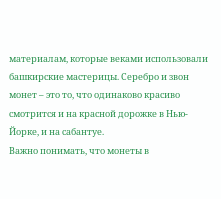материалам, которые веками использовали башкирские мастерицы. Серебро и звон монет – это то, что одинаково красиво смотрится и на красной дорожке в Нью-Йорке, и на сабантуе.
Важно понимать, что монеты в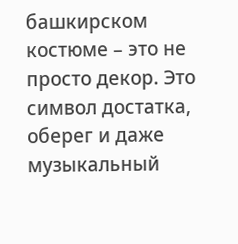башкирском костюме – это не просто декор. Это символ достатка, оберег и даже музыкальный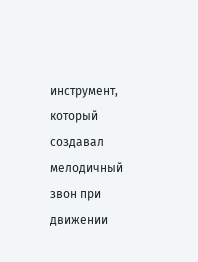инструмент, который создавал мелодичный звон при движении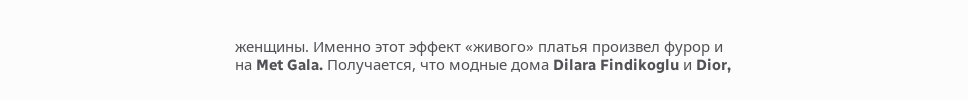женщины. Именно этот эффект «живого» платья произвел фурор и на Met Gala. Получается, что модные дома Dilara Findikoglu и Dior,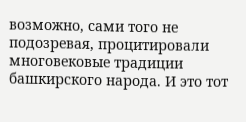возможно, сами того не подозревая, процитировали многовековые традиции башкирского народа. И это тот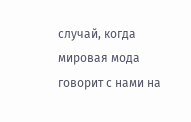случай, когда мировая мода говорит с нами на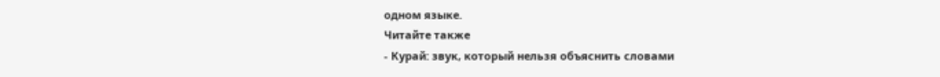одном языке.
Читайте также
- Курай: звук, который нельзя объяснить словами